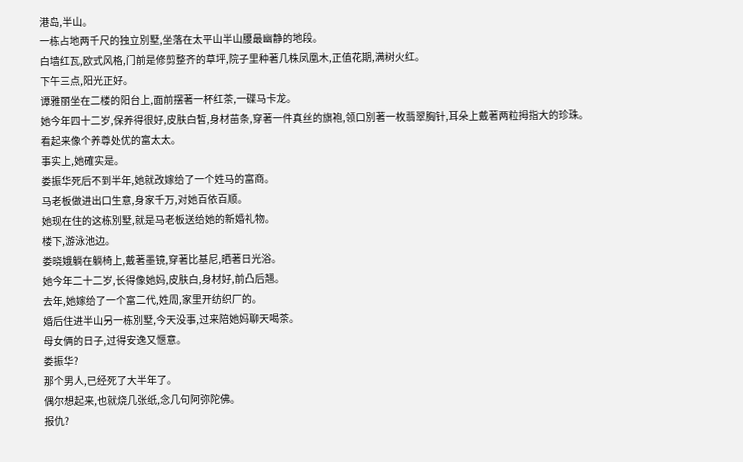港岛,半山。
一栋占地两千尺的独立別墅,坐落在太平山半山腰最幽静的地段。
白墙红瓦,欧式风格,门前是修剪整齐的草坪,院子里种著几株凤凰木,正值花期,满树火红。
下午三点,阳光正好。
谭雅丽坐在二楼的阳台上,面前摆著一杯红茶,一碟马卡龙。
她今年四十二岁,保养得很好,皮肤白皙,身材苗条,穿著一件真丝的旗袍,领口別著一枚翡翠胸针,耳朵上戴著两粒拇指大的珍珠。
看起来像个养尊处优的富太太。
事实上,她確实是。
娄振华死后不到半年,她就改嫁给了一个姓马的富商。
马老板做进出口生意,身家千万,对她百依百顺。
她现在住的这栋別墅,就是马老板送给她的新婚礼物。
楼下,游泳池边。
娄晓娥躺在躺椅上,戴著墨镜,穿著比基尼,晒著日光浴。
她今年二十二岁,长得像她妈,皮肤白,身材好,前凸后翘。
去年,她嫁给了一个富二代,姓周,家里开纺织厂的。
婚后住进半山另一栋別墅,今天没事,过来陪她妈聊天喝茶。
母女俩的日子,过得安逸又愜意。
娄振华?
那个男人,已经死了大半年了。
偶尔想起来,也就烧几张纸,念几句阿弥陀佛。
报仇?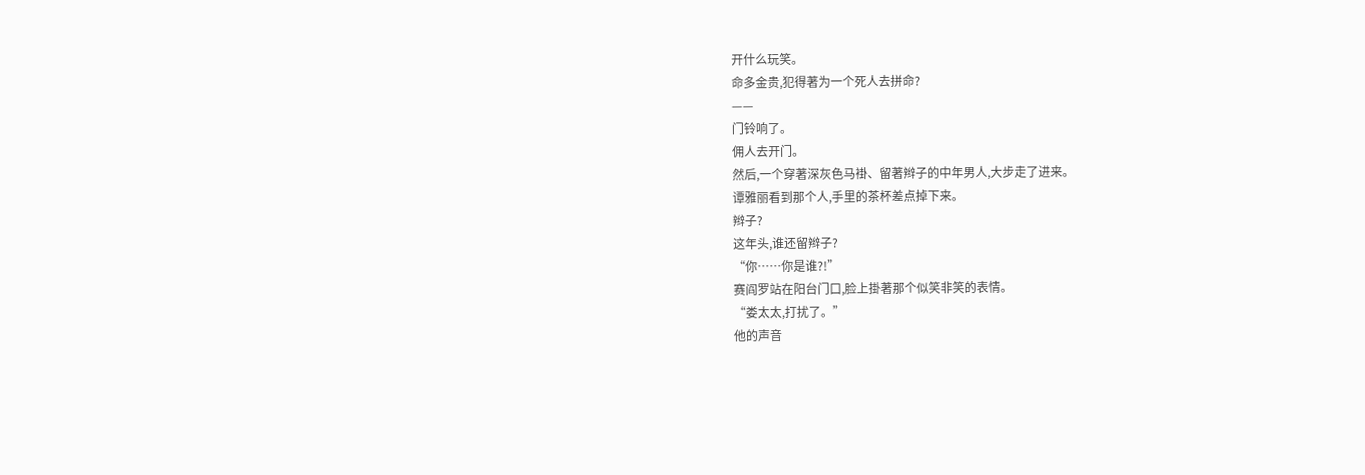开什么玩笑。
命多金贵,犯得著为一个死人去拼命?
——
门铃响了。
佣人去开门。
然后,一个穿著深灰色马褂、留著辫子的中年男人,大步走了进来。
谭雅丽看到那个人,手里的茶杯差点掉下来。
辫子?
这年头,谁还留辫子?
“你……你是谁?!”
赛阎罗站在阳台门口,脸上掛著那个似笑非笑的表情。
“娄太太,打扰了。”
他的声音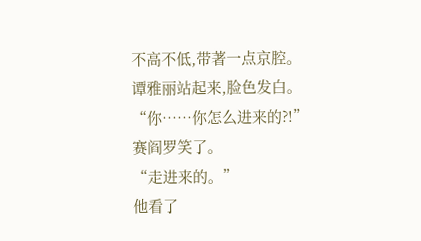不高不低,带著一点京腔。
谭雅丽站起来,脸色发白。
“你……你怎么进来的?!”
赛阎罗笑了。
“走进来的。”
他看了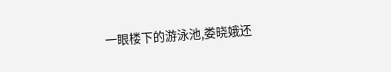一眼楼下的游泳池,娄晓娥还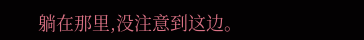躺在那里,没注意到这边。